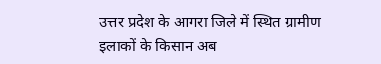उत्तर प्रदेश के आगरा जिले में स्थित ग्रामीण इलाकों के किसान अब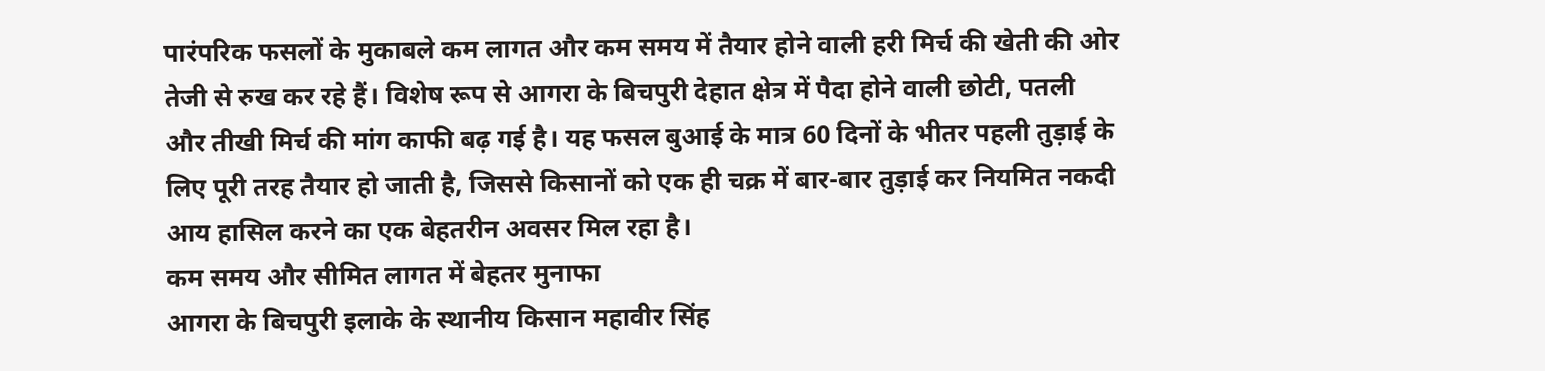पारंपरिक फसलों के मुकाबले कम लागत और कम समय में तैयार होने वाली हरी मिर्च की खेती की ओर तेजी से रुख कर रहे हैं। विशेष रूप से आगरा के बिचपुरी देहात क्षेत्र में पैदा होने वाली छोटी, पतली और तीखी मिर्च की मांग काफी बढ़ गई है। यह फसल बुआई के मात्र 60 दिनों के भीतर पहली तुड़ाई के लिए पूरी तरह तैयार हो जाती है, जिससे किसानों को एक ही चक्र में बार-बार तुड़ाई कर नियमित नकदी आय हासिल करने का एक बेहतरीन अवसर मिल रहा है।
कम समय और सीमित लागत में बेहतर मुनाफा
आगरा के बिचपुरी इलाके के स्थानीय किसान महावीर सिंह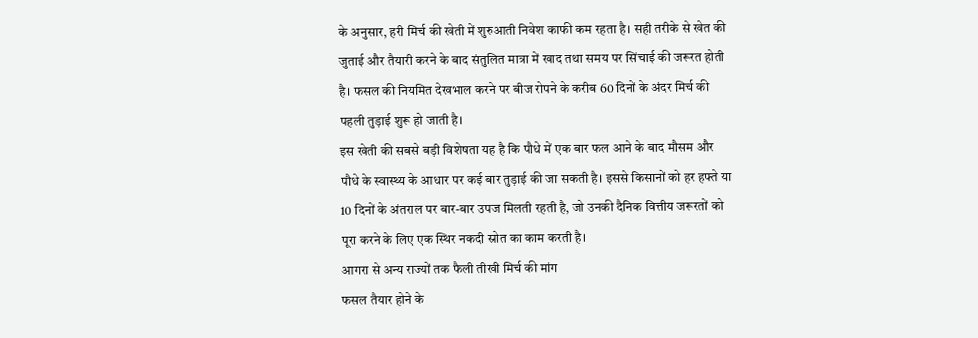के अनुसार, हरी मिर्च की खेती में शुरुआती निवेश काफी कम रहता है। सही तरीके से खेत की जुताई और तैयारी करने के बाद संतुलित मात्रा में खाद तथा समय पर सिंचाई की जरूरत होती है। फसल की नियमित देखभाल करने पर बीज रोपने के करीब 60 दिनों के अंदर मिर्च की पहली तुड़ाई शुरू हो जाती है।
इस खेती की सबसे बड़ी विशेषता यह है कि पौधे में एक बार फल आने के बाद मौसम और पौधे के स्वास्थ्य के आधार पर कई बार तुड़ाई की जा सकती है। इससे किसानों को हर हफ्ते या 10 दिनों के अंतराल पर बार-बार उपज मिलती रहती है, जो उनकी दैनिक वित्तीय जरूरतों को पूरा करने के लिए एक स्थिर नकदी स्रोत का काम करती है।
आगरा से अन्य राज्यों तक फैली तीखी मिर्च की मांग
फसल तैयार होने के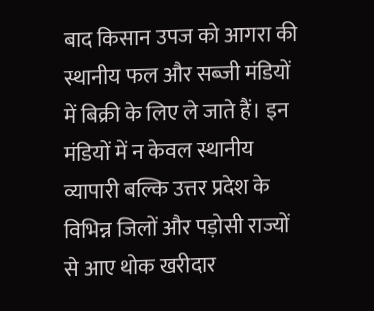बाद किसान उपज को आगरा की स्थानीय फल और सब्जी मंडियों में बिक्री के लिए ले जाते हैं। इन मंडियों में न केवल स्थानीय व्यापारी बल्कि उत्तर प्रदेश के विभिन्न जिलों और पड़ोसी राज्यों से आए थोक खरीदार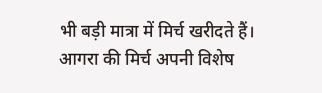भी बड़ी मात्रा में मिर्च खरीदते हैं। आगरा की मिर्च अपनी विशेष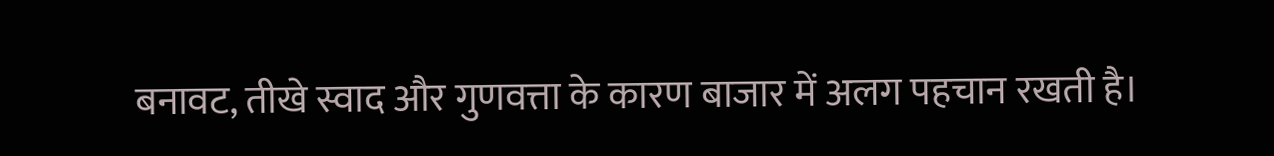बनावट, तीखे स्वाद और गुणवत्ता के कारण बाजार में अलग पहचान रखती है।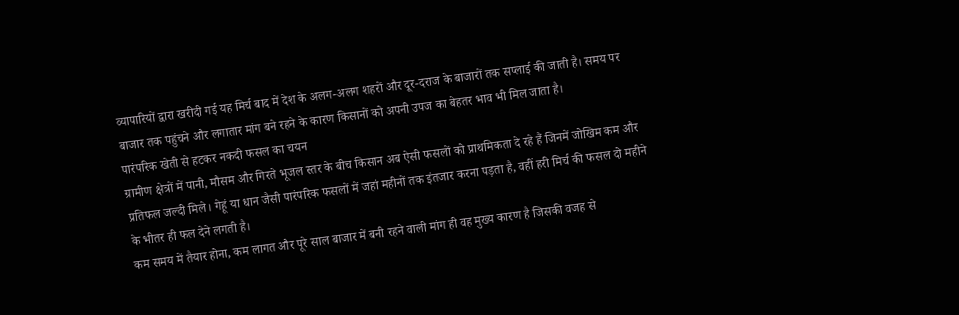व्यापारियों द्वारा खरीदी गई यह मिर्च बाद में देश के अलग-अलग शहरों और दूर-दराज के बाजारों तक सप्लाई की जाती है। समय पर बाजार तक पहुंचने और लगातार मांग बने रहने के कारण किसानों को अपनी उपज का बेहतर भाव भी मिल जाता है।
पारंपरिक खेती से हटकर नकदी फसल का चयन
ग्रामीण क्षेत्रों में पानी, मौसम और गिरते भूजल स्तर के बीच किसान अब ऐसी फसलों को प्राथमिकता दे रहे हैं जिनमें जोखिम कम और प्रतिफल जल्दी मिले। गेहूं या धान जैसी पारंपरिक फसलों में जहां महीनों तक इंतजार करना पड़ता है, वहीं हरी मिर्च की फसल दो महीने के भीतर ही फल देने लगती है।
कम समय में तैयार होना, कम लागत और पूरे साल बाजार में बनी रहने वाली मांग ही वह मुख्य कारण है जिसकी वजह से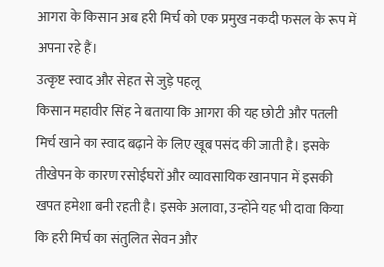आगरा के किसान अब हरी मिर्च को एक प्रमुख नकदी फसल के रूप में अपना रहे हैं।
उत्कृष्ट स्वाद और सेहत से जुड़े पहलू
किसान महावीर सिंह ने बताया कि आगरा की यह छोटी और पतली मिर्च खाने का स्वाद बढ़ाने के लिए खूब पसंद की जाती है। इसके तीखेपन के कारण रसोईघरों और व्यावसायिक खानपान में इसकी खपत हमेशा बनी रहती है। इसके अलावा, उन्होंने यह भी दावा किया कि हरी मिर्च का संतुलित सेवन और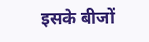इसके बीजों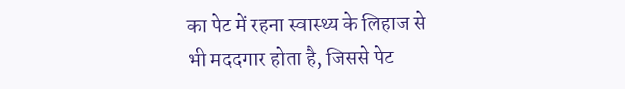का पेट में रहना स्वास्थ्य के लिहाज से भी मददगार होता है, जिससे पेट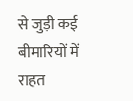से जुड़ी कई बीमारियों में राहत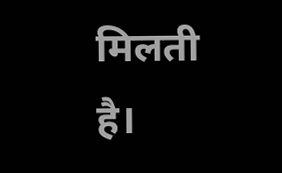मिलती है।